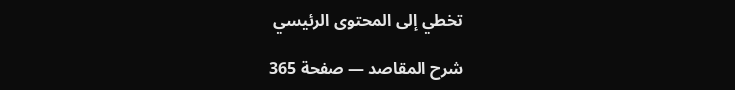تخطي إلى المحتوى الرئيسي

شرح المقاصد — صفحة 365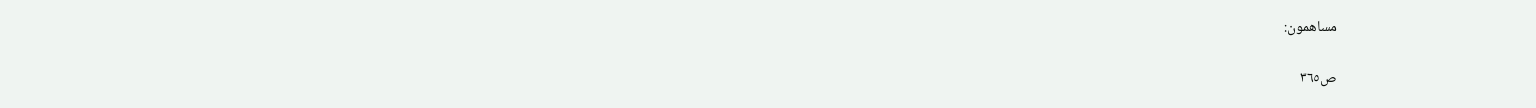مساهمون:

ص٣٦٥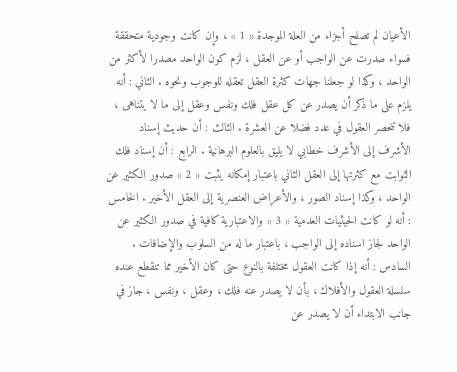الأعيان لم تصلح أجزاء من العلة الموجدة « 1 » ، وإن كانت وجودية متحققة فسواء صدرت عن الواجب أو عن العقل ، لزم كون الواحد مصدرا لأكثر من الواحد ، وكذا لو جعلنا جهات كثرة العقل تعقله للوجوب ونحوه . الثاني : أنه يلزم على ما ذكر أن يصدر عن كل عقل فلك ونفس وعقل إلى ما لا يتناهى ، فلا تنحصر العقول في عدد فضلا عن العشرة . الثالث : أن حديث إسناد الأشرف إلى الأشرف خطابي لا يليق بالعلوم البرهانية . الرابع : أن إسناد فلك الثوابت مع كثرتها إلى العقل الثاني باعتبار إمكانه يثبت « 2 » صدور الكثير عن الواحد ، وكذا إسناد الصور ، والأعراض العنصرية إلى العقل الأخير . الخامس : أنه لو كانت الحيثيات العدمية « 3 » والاعتبارية كافية في صدور الكثير عن الواحد لجاز اسناده إلى الواجب ، باعتبار ما له من السلوب والإضافات . السادس : أنه إذا كانت العقول مختلفة بالنوع حتى كان الأخير مما تنقطع عنده سلسلة العقول والأفلاك ، بأن لا يصدر عنه فلك ، وعقل ، ونفس ، جاز في جانب الابتداء أن لا يصدر عن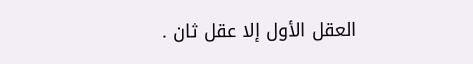العقل الأول إلا عقل ثان .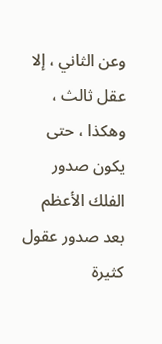وعن الثاني ، إلا عقل ثالث ، وهكذا ، حتى يكون صدور الفلك الأعظم بعد صدور عقول كثيرة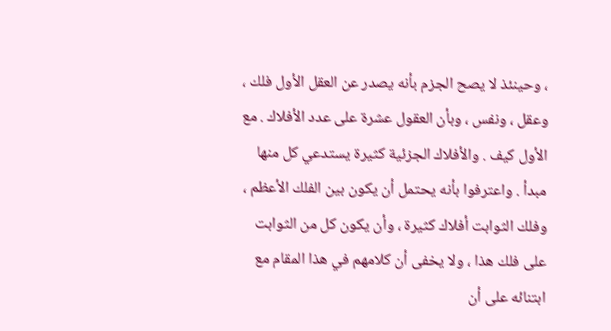، وحينئذ لا يصح الجزم بأنه يصدر عن العقل الأول فلك ، وعقل ، ونفس ، وبأن العقول عشرة على عدد الأفلاك . مع الأول كيف . والأفلاك الجزئية كثيرة يستدعي كل منها مبدأ . واعترفوا بأنه يحتمل أن يكون بين الفلك الأعظم ، وفلك الثوابت أفلاك كثيرة ، وأن يكون كل من الثوابت على فلك هذا ، ولا يخفى أن كلامهم في هذا المقام مع ابتنائه على أن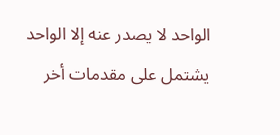الواحد لا يصدر عنه إلا الواحد يشتمل على مقدمات أخر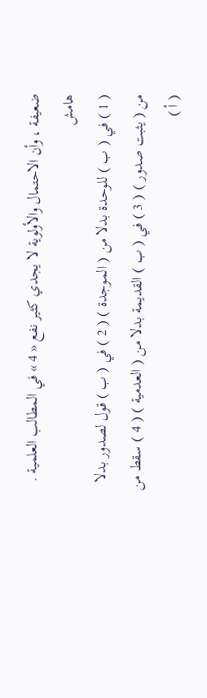ضعيفة ، وأن الاحتمال والأولوية لا يجدي كثير نفع « 4 » في المطالب العلمية .
هامش
( 1 ) في ( ب ) للوحدة بدلا من ( الموجدة ) ( 2 ) في ( ب ) قول لصدور بدلا من ( يثبت صدور ) ( 3 ) في ( ب ) القديمة بدلا من ( العدمية ) ( 4 ) سقط من ( أ )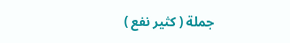جملة ( كثير نفع )